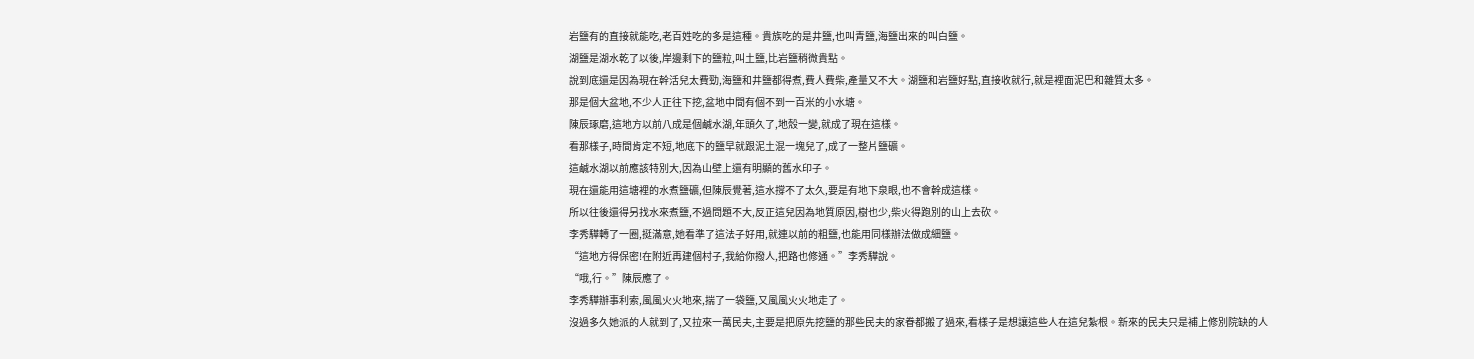岩鹽有的直接就能吃,老百姓吃的多是這種。貴族吃的是井鹽,也叫青鹽,海鹽出來的叫白鹽。
湖鹽是湖水乾了以後,岸邊剩下的鹽粒,叫土鹽,比岩鹽稍微貴點。
說到底還是因為現在幹活兒太費勁,海鹽和井鹽都得煮,費人費柴,產量又不大。湖鹽和岩鹽好點,直接收就行,就是裡面泥巴和雜質太多。
那是個大盆地,不少人正往下挖,盆地中間有個不到一百米的小水塘。
陳辰琢磨,這地方以前八成是個鹹水湖,年頭久了,地殼一變,就成了現在這樣。
看那樣子,時間肯定不短,地底下的鹽早就跟泥土混一塊兒了,成了一整片鹽礦。
這鹹水湖以前應該特別大,因為山壁上還有明顯的舊水印子。
現在還能用這塘裡的水煮鹽礦,但陳辰覺著,這水撐不了太久,要是有地下泉眼,也不會幹成這樣。
所以往後還得另找水來煮鹽,不過問題不大,反正這兒因為地質原因,樹也少,柴火得跑別的山上去砍。
李秀驊轉了一圈,挺滿意,她看準了這法子好用,就連以前的粗鹽,也能用同樣辦法做成細鹽。
“這地方得保密!在附近再建個村子,我給你撥人,把路也修通。”李秀驊說。
“哦,行。”陳辰應了。
李秀驊辦事利索,風風火火地來,揣了一袋鹽,又風風火火地走了。
沒過多久她派的人就到了,又拉來一萬民夫,主要是把原先挖鹽的那些民夫的家眷都搬了過來,看樣子是想讓這些人在這兒紮根。新來的民夫只是補上修別院缺的人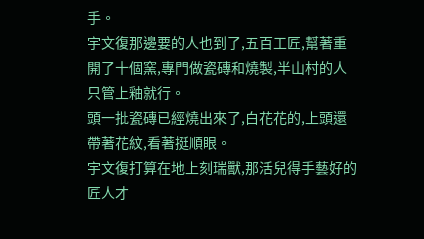手。
宇文復那邊要的人也到了,五百工匠,幫著重開了十個窯,專門做瓷磚和燒製,半山村的人只管上釉就行。
頭一批瓷磚已經燒出來了,白花花的,上頭還帶著花紋,看著挺順眼。
宇文復打算在地上刻瑞獸,那活兒得手藝好的匠人才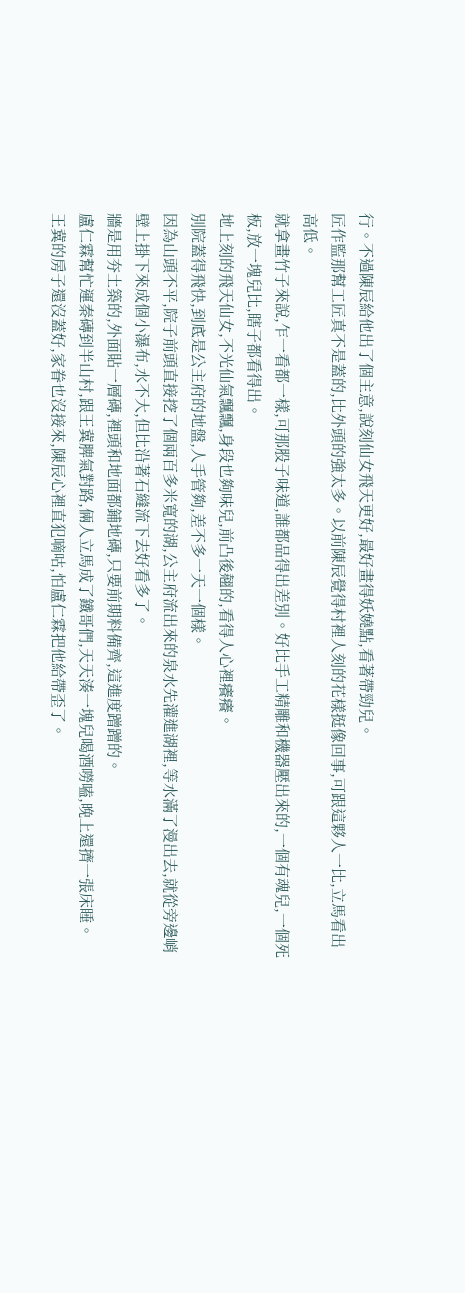行。不過陳辰給他出了個主意,說刻仙女飛天更好,最好畫得妖嬈點,看著帶勁兒。
匠作監那幫工匠真不是蓋的,比外頭的強太多。以前陳辰覺得村裡人刻的花樣挺像回事,可跟這夥人一比,立馬看出高低。
就拿畫竹子來說,乍一看都一樣,可那股子味道,誰都品得出差別。好比手工精雕和機器壓出來的,一個有魂兒,一個死板,放一塊兒比,瞎子都看得出。
地上刻的飛天仙女,不光仙氣飄飄,身段也夠味兒,前凸後翹的,看得人心裡癢癢。
別院蓋得飛快,到底是公主府的地盤,人手管夠,差不多一天一個樣。
因為山頭不平,院子前頭直接挖了個兩百多米寬的湖,公主府流出來的泉水先灌進湖裡,等水滿了漫出去,就從旁邊峭壁上掛下來成個小瀑布,水不大,但比沿著石縫流下去好看多了。
牆是用夯土築的,外面貼一層磚,裡頭和地面都鋪地磚,只要前期料備齊,這進度蹭蹭的。
盧仁霖幫忙運秦磚到半山村,跟王冀脾氣對路,倆人立馬成了鐵哥們,天天湊一塊兒喝酒嘮嗑,晚上還擠一張床睡。
王冀的房子還沒蓋好,家眷也沒接來,陳辰心裡直犯嘀咕,怕盧仁霖把他給帶歪了。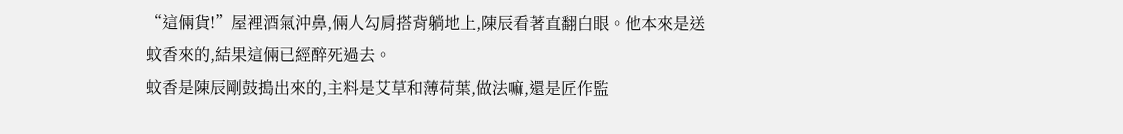“這倆貨!”屋裡酒氣沖鼻,倆人勾肩搭背躺地上,陳辰看著直翻白眼。他本來是送蚊香來的,結果這倆已經醉死過去。
蚊香是陳辰剛鼓搗出來的,主料是艾草和薄荷葉,做法嘛,還是匠作監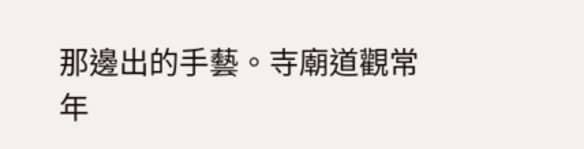那邊出的手藝。寺廟道觀常年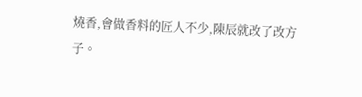燒香,會做香料的匠人不少,陳辰就改了改方子。